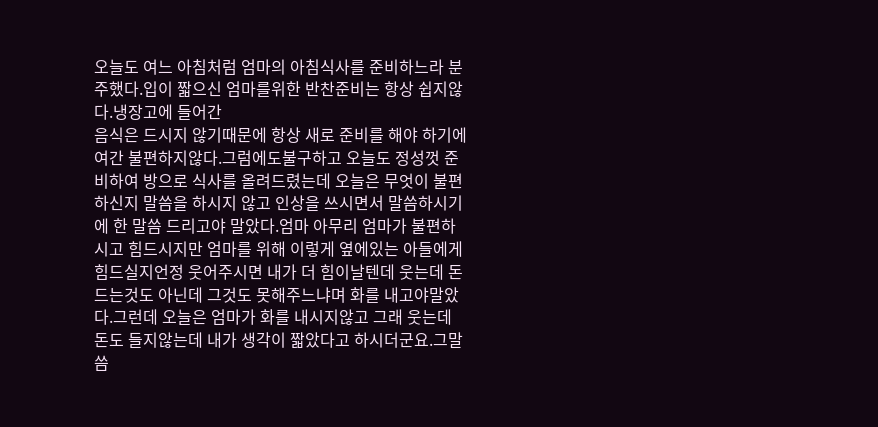오늘도 여느 아침처럼 엄마의 아침식사를 준비하느라 분주했다.입이 짧으신 엄마를위한 반찬준비는 항상 쉽지않다.냉장고에 들어간
음식은 드시지 않기때문에 항상 새로 준비를 해야 하기에 여간 불편하지않다.그럼에도불구하고 오늘도 정성껏 준비하여 방으로 식사를 올려드렸는데 오늘은 무엇이 불편하신지 말씀을 하시지 않고 인상을 쓰시면서 말씀하시기에 한 말씀 드리고야 말았다.엄마 아무리 엄마가 불편하시고 힘드시지만 엄마를 위해 이렇게 옆에있는 아들에게 힘드실지언정 웃어주시면 내가 더 힘이날텐데 웃는데 돈드는것도 아닌데 그것도 못해주느냐며 화를 내고야말았다.그런데 오늘은 엄마가 화를 내시지않고 그래 웃는데 돈도 들지않는데 내가 생각이 짧았다고 하시더군요.그말씀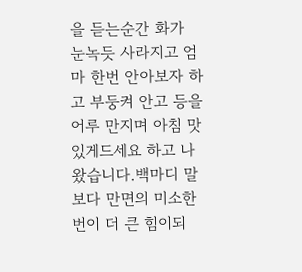을 듣는순간 화가 눈녹듯 사라지고 엄마 한번 안아보자 하고 부둥켜 안고 등을 어루 만지며 아침 맛있게드세요 하고 나왔습니다.백마디 말보다 만면의 미소한번이 더 큰 힘이되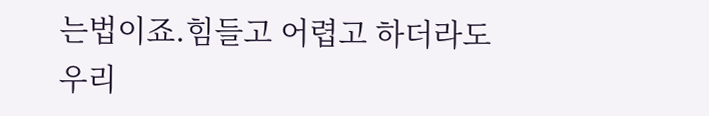는법이죠.힘들고 어렵고 하더라도 우리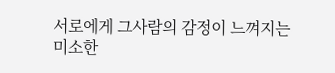서로에게 그사람의 감정이 느껴지는 미소한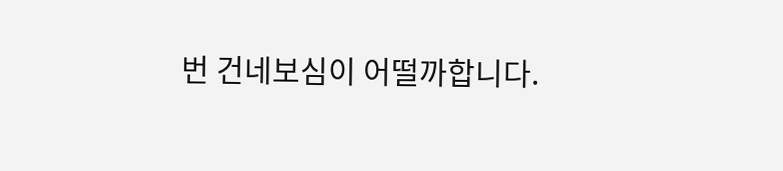번 건네보심이 어떨까합니다.